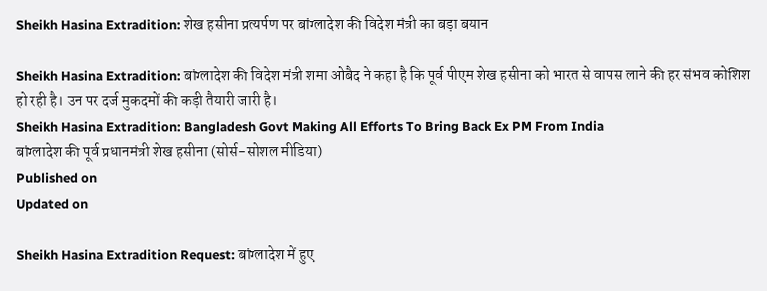Sheikh Hasina Extradition: शेख हसीना प्रत्यर्पण पर बांग्लादेश की विदेश मंत्री का बड़ा बयान

Sheikh Hasina Extradition: बांग्लादेश की विदेश मंत्री शमा ओबैद ने कहा है कि पूर्व पीएम शेख हसीना को भारत से वापस लाने की हर संभव कोशिश हो रही है। उन पर दर्ज मुकदमों की कड़ी तैयारी जारी है।
Sheikh Hasina Extradition: Bangladesh Govt Making All Efforts To Bring Back Ex PM From India
बांग्लादेश की पूर्व प्रधानमंत्री शेख हसीना (सोर्स-सोशल मीडिया)
Published on
Updated on

Sheikh Hasina Extradition Request: बांग्लादेश में हुए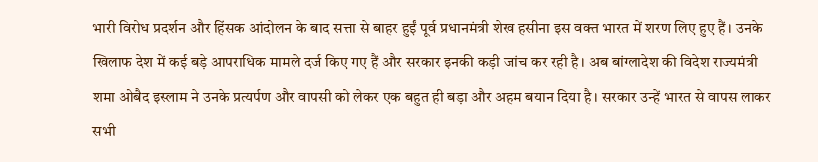भारी विरोध प्रदर्शन और हिंसक आंदोलन के बाद सत्ता से बाहर हुईं पूर्व प्रधानमंत्री शेख हसीना इस वक्त भारत में शरण लिए हुए हैं। उनके खिलाफ देश में कई बड़े आपराधिक मामले दर्ज किए गए हैं और सरकार इनकी कड़ी जांच कर रही है। अब बांग्लादेश की विदेश राज्यमंत्री शमा ओबैद इस्लाम ने उनके प्रत्यर्पण और वापसी को लेकर एक बहुत ही बड़ा और अहम बयान दिया है। सरकार उन्हें भारत से वापस लाकर सभी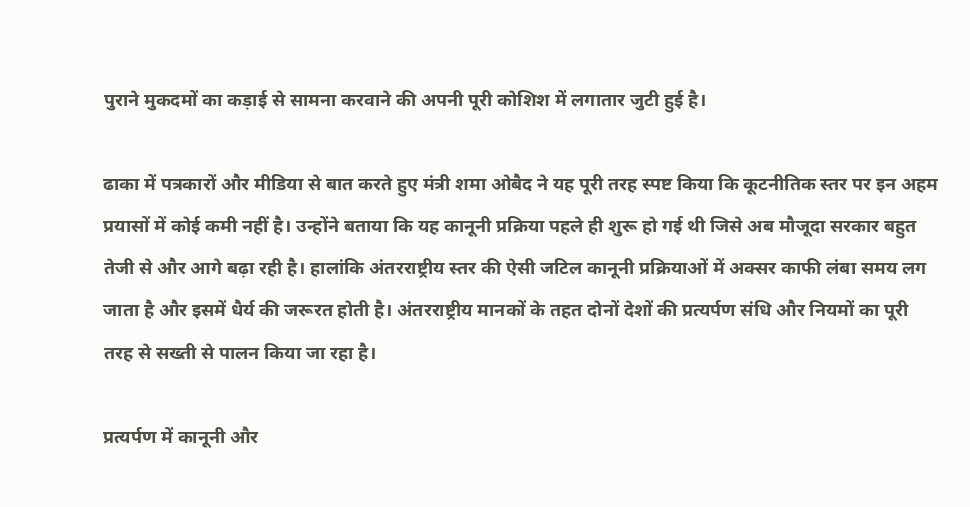पुराने मुकदमों का कड़ाई से सामना करवाने की अपनी पूरी कोशिश में लगातार जुटी हुई है।

ढाका में पत्रकारों और मीडिया से बात करते हुए मंत्री शमा ओबैद ने यह पूरी तरह स्पष्ट किया कि कूटनीतिक स्तर पर इन अहम प्रयासों में कोई कमी नहीं है। उन्होंने बताया कि यह कानूनी प्रक्रिया पहले ही शुरू हो गई थी जिसे अब मौजूदा सरकार बहुत तेजी से और आगे बढ़ा रही है। हालांकि अंतरराष्ट्रीय स्तर की ऐसी जटिल कानूनी प्रक्रियाओं में अक्सर काफी लंबा समय लग जाता है और इसमें धैर्य की जरूरत होती है। अंतरराष्ट्रीय मानकों के तहत दोनों देशों की प्रत्यर्पण संधि और नियमों का पूरी तरह से सख्ती से पालन किया जा रहा है।

प्रत्यर्पण में कानूनी और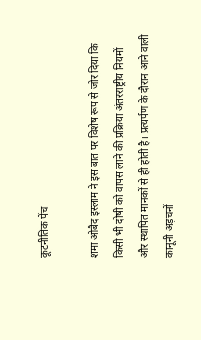कूटनीतिक पेंच

शमा ओबैद इस्लाम ने इस बात पर विशेष रूप से जोर दिया कि किसी भी दोषी को वापस लाने की प्रक्रिया अंतरराष्ट्रीय नियमों और स्थापित मानकों से ही होती है। प्रत्यर्पण के दौरान आने वाली कानूनी अड़चनों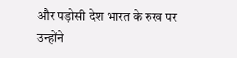और पड़ोसी देश भारत के रुख पर उन्होंने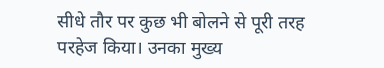सीधे तौर पर कुछ भी बोलने से पूरी तरह परहेज किया। उनका मुख्य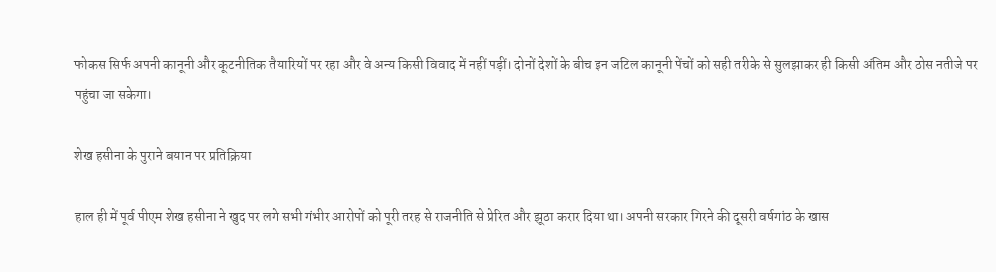फोकस सिर्फ अपनी कानूनी और कूटनीतिक तैयारियों पर रहा और वे अन्य किसी विवाद में नहीं पड़ीं। दोनों देशों के बीच इन जटिल कानूनी पेंचों को सही तरीके से सुलझाकर ही किसी अंतिम और ठोस नतीजे पर पहुंचा जा सकेगा।

शेख हसीना के पुराने बयान पर प्रतिक्रिया

हाल ही में पूर्व पीएम शेख हसीना ने खुद पर लगे सभी गंभीर आरोपों को पूरी तरह से राजनीति से प्रेरित और झूठा करार दिया था। अपनी सरकार गिरने की दूसरी वर्षगांठ के खास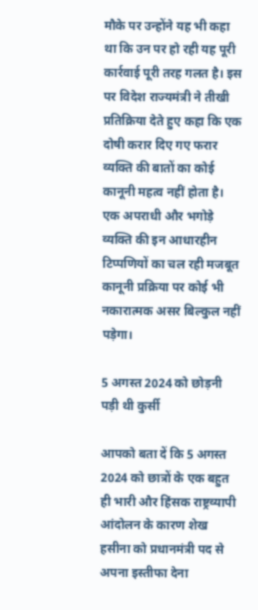मौके पर उन्होंने यह भी कहा था कि उन पर हो रही यह पूरी कार्रवाई पूरी तरह गलत है। इस पर विदेश राज्यमंत्री ने तीखी प्रतिक्रिया देते हुए कहा कि एक दोषी करार दिए गए फरार व्यक्ति की बातों का कोई कानूनी महत्व नहीं होता है। एक अपराधी और भगोड़े व्यक्ति की इन आधारहीन टिप्पणियों का चल रही मजबूत कानूनी प्रक्रिया पर कोई भी नकारात्मक असर बिल्कुल नहीं पड़ेगा।

5 अगस्त 2024 को छोड़नी पड़ी थी कुर्सी

आपको बता दें कि 5 अगस्त 2024 को छात्रों के एक बहुत ही भारी और हिंसक राष्ट्रव्यापी आंदोलन के कारण शेख हसीना को प्रधानमंत्री पद से अपना इस्तीफा देना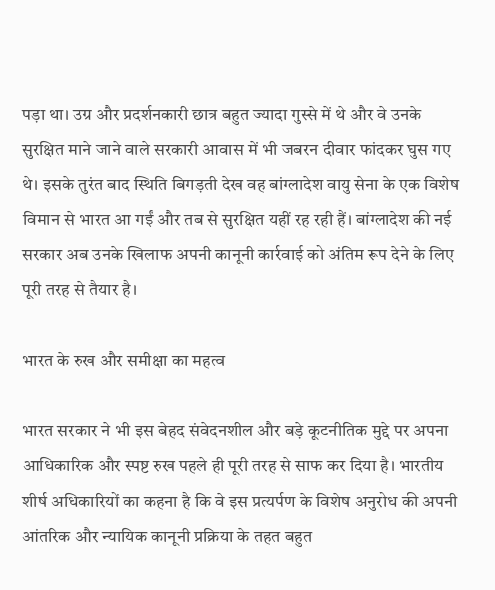पड़ा था। उग्र और प्रदर्शनकारी छात्र बहुत ज्यादा गुस्से में थे और वे उनके सुरक्षित माने जाने वाले सरकारी आवास में भी जबरन दीवार फांदकर घुस गए थे। इसके तुरंत बाद स्थिति बिगड़ती देख वह बांग्लादेश वायु सेना के एक विशेष विमान से भारत आ गईं और तब से सुरक्षित यहीं रह रही हैं। बांग्लादेश की नई सरकार अब उनके खिलाफ अपनी कानूनी कार्रवाई को अंतिम रूप देने के लिए पूरी तरह से तैयार है।

भारत के रुख और समीक्षा का महत्व

भारत सरकार ने भी इस बेहद संवेदनशील और बड़े कूटनीतिक मुद्दे पर अपना आधिकारिक और स्पष्ट रुख पहले ही पूरी तरह से साफ कर दिया है। भारतीय शीर्ष अधिकारियों का कहना है कि वे इस प्रत्यर्पण के विशेष अनुरोध की अपनी आंतरिक और न्यायिक कानूनी प्रक्रिया के तहत बहुत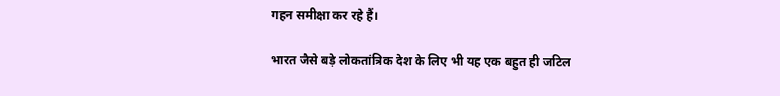गहन समीक्षा कर रहे हैं।

भारत जैसे बड़े लोकतांत्रिक देश के लिए भी यह एक बहुत ही जटिल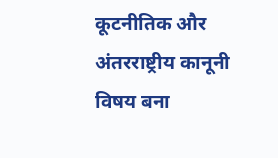कूटनीतिक और अंतरराष्ट्रीय कानूनी विषय बना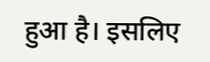हुआ है। इसलिए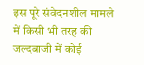इस पूरे संवेदनशील मामले में किसी भी तरह की जल्दबाजी में कोई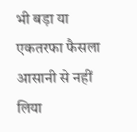भी बड़ा या एकतरफा फैसला आसानी से नहीं लिया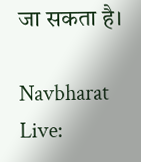जा सकता है।

Navbharat Live: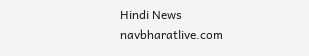Hindi News
navbharatlive.com